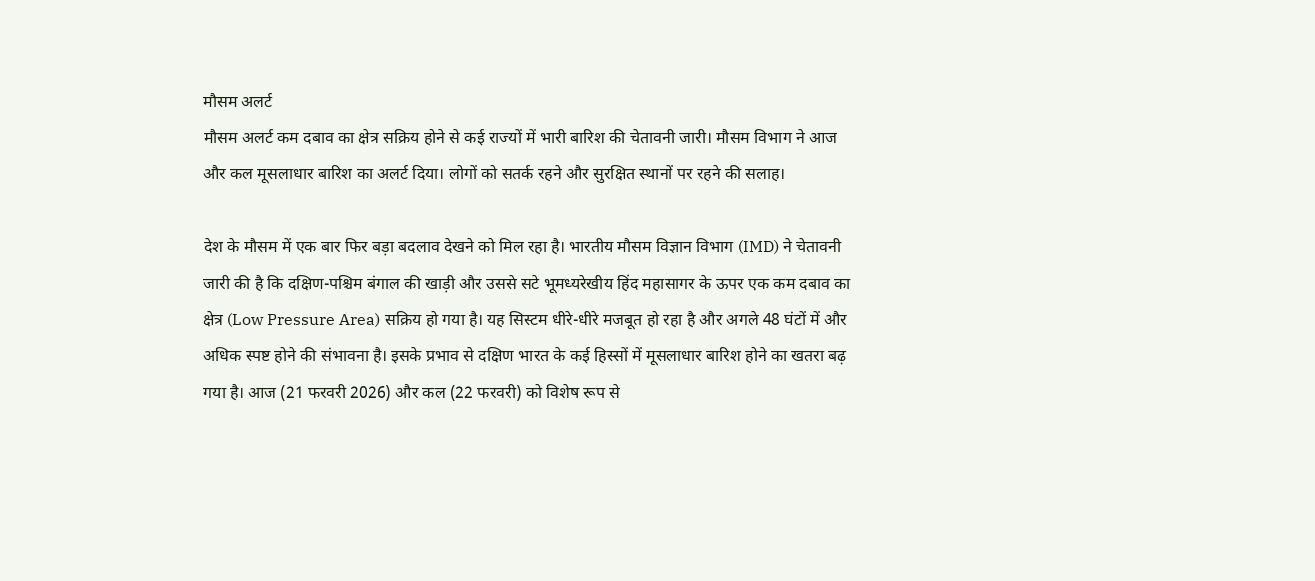मौसम अलर्ट
मौसम अलर्ट कम दबाव का क्षेत्र सक्रिय होने से कई राज्यों में भारी बारिश की चेतावनी जारी। मौसम विभाग ने आज और कल मूसलाधार बारिश का अलर्ट दिया। लोगों को सतर्क रहने और सुरक्षित स्थानों पर रहने की सलाह।

देश के मौसम में एक बार फिर बड़ा बदलाव देखने को मिल रहा है। भारतीय मौसम विज्ञान विभाग (IMD) ने चेतावनी जारी की है कि दक्षिण-पश्चिम बंगाल की खाड़ी और उससे सटे भूमध्यरेखीय हिंद महासागर के ऊपर एक कम दबाव का क्षेत्र (Low Pressure Area) सक्रिय हो गया है। यह सिस्टम धीरे-धीरे मजबूत हो रहा है और अगले 48 घंटों में और अधिक स्पष्ट होने की संभावना है। इसके प्रभाव से दक्षिण भारत के कई हिस्सों में मूसलाधार बारिश होने का खतरा बढ़ गया है। आज (21 फरवरी 2026) और कल (22 फरवरी) को विशेष रूप से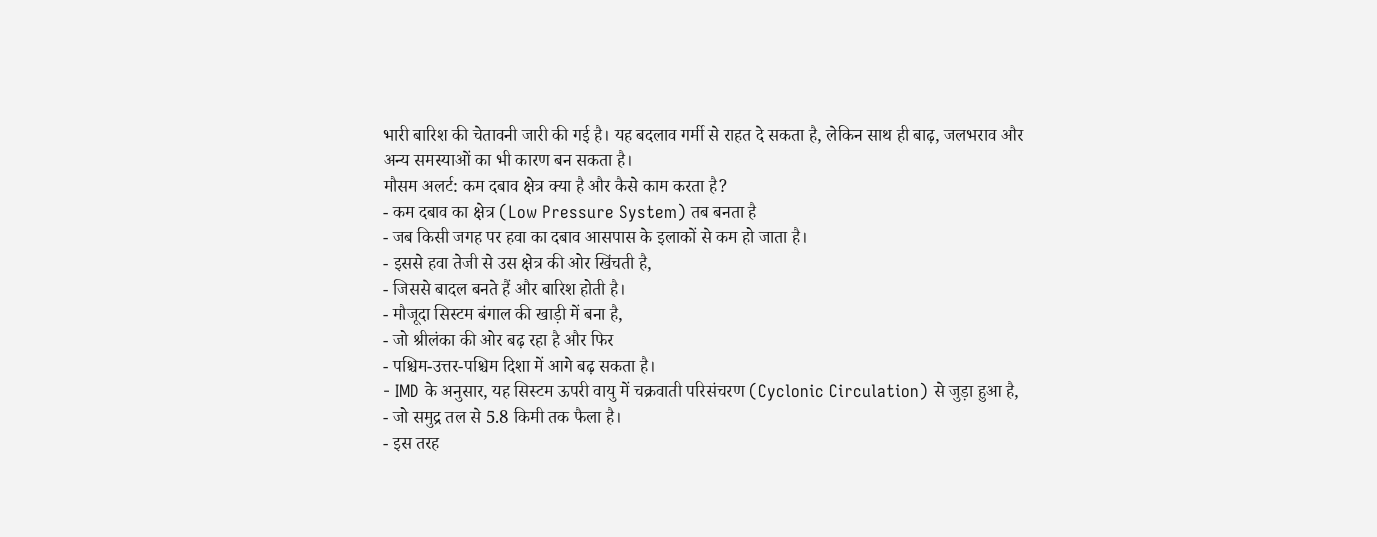भारी बारिश की चेतावनी जारी की गई है। यह बदलाव गर्मी से राहत दे सकता है, लेकिन साथ ही बाढ़, जलभराव और अन्य समस्याओं का भी कारण बन सकता है।
मौसम अलर्ट: कम दबाव क्षेत्र क्या है और कैसे काम करता है?
- कम दबाव का क्षेत्र (Low Pressure System) तब बनता है
- जब किसी जगह पर हवा का दबाव आसपास के इलाकों से कम हो जाता है।
- इससे हवा तेजी से उस क्षेत्र की ओर खिंचती है,
- जिससे बादल बनते हैं और बारिश होती है।
- मौजूदा सिस्टम बंगाल की खाड़ी में बना है,
- जो श्रीलंका की ओर बढ़ रहा है और फिर
- पश्चिम-उत्तर-पश्चिम दिशा में आगे बढ़ सकता है।
- IMD के अनुसार, यह सिस्टम ऊपरी वायु में चक्रवाती परिसंचरण (Cyclonic Circulation) से जुड़ा हुआ है,
- जो समुद्र तल से 5.8 किमी तक फैला है।
- इस तरह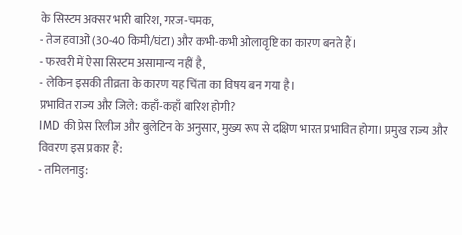के सिस्टम अक्सर भारी बारिश, गरज-चमक,
- तेज हवाओं (30-40 किमी/घंटा) और कभी-कभी ओलावृष्टि का कारण बनते हैं।
- फरवरी में ऐसा सिस्टम असामान्य नहीं है,
- लेकिन इसकी तीव्रता के कारण यह चिंता का विषय बन गया है।
प्रभावित राज्य और जिले: कहाँ-कहाँ बारिश होगी?
IMD की प्रेस रिलीज और बुलेटिन के अनुसार, मुख्य रूप से दक्षिण भारत प्रभावित होगा। प्रमुख राज्य और विवरण इस प्रकार हैं:
- तमिलनाडु: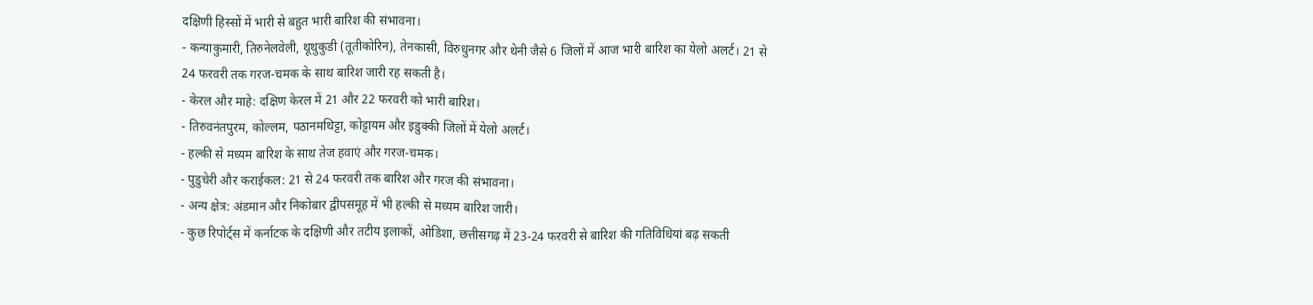दक्षिणी हिस्सों में भारी से बहुत भारी बारिश की संभावना।
- कन्याकुमारी, तिरुनेलवेली, थूथुकुडी (तूतीकोरिन), तेनकासी, विरुधुनगर और थेनी जैसे 6 जिलों में आज भारी बारिश का येलो अलर्ट। 21 से 24 फरवरी तक गरज-चमक के साथ बारिश जारी रह सकती है।
- केरल और माहे: दक्षिण केरल में 21 और 22 फरवरी को भारी बारिश।
- तिरुवनंतपुरम, कोल्लम, पठानमथिट्टा, कोट्टायम और इडुक्की जिलों में येलो अलर्ट।
- हल्की से मध्यम बारिश के साथ तेज हवाएं और गरज-चमक।
- पुडुचेरी और कराईकल: 21 से 24 फरवरी तक बारिश और गरज की संभावना।
- अन्य क्षेत्र: अंडमान और निकोबार द्वीपसमूह में भी हल्की से मध्यम बारिश जारी।
- कुछ रिपोर्ट्स में कर्नाटक के दक्षिणी और तटीय इलाकों, ओडिशा, छत्तीसगढ़ में 23-24 फरवरी से बारिश की गतिविधियां बढ़ सकती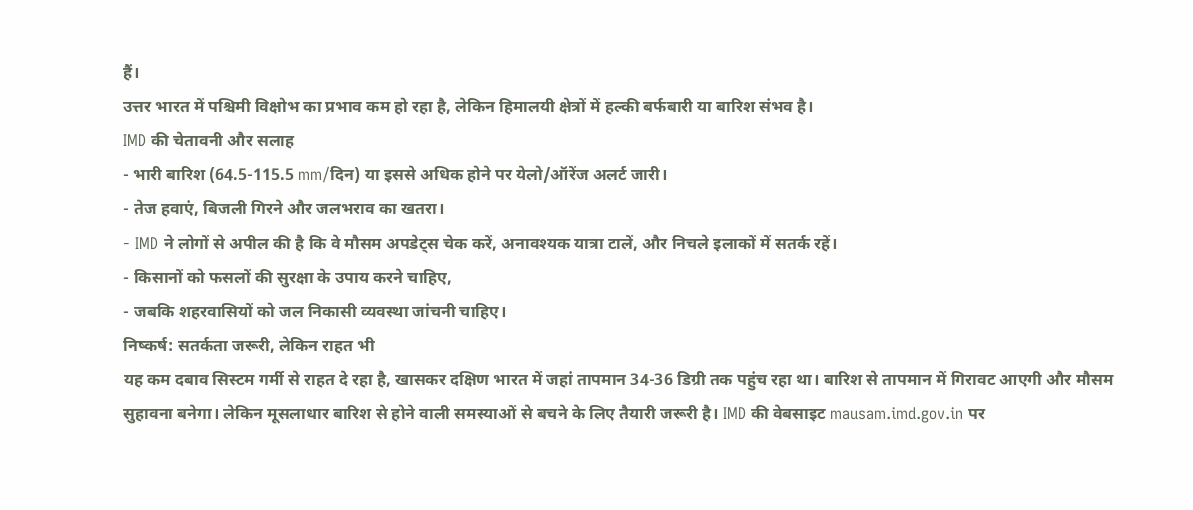हैं।
उत्तर भारत में पश्चिमी विक्षोभ का प्रभाव कम हो रहा है, लेकिन हिमालयी क्षेत्रों में हल्की बर्फबारी या बारिश संभव है।
IMD की चेतावनी और सलाह
- भारी बारिश (64.5-115.5 mm/दिन) या इससे अधिक होने पर येलो/ऑरेंज अलर्ट जारी।
- तेज हवाएं, बिजली गिरने और जलभराव का खतरा।
- IMD ने लोगों से अपील की है कि वे मौसम अपडेट्स चेक करें, अनावश्यक यात्रा टालें, और निचले इलाकों में सतर्क रहें।
- किसानों को फसलों की सुरक्षा के उपाय करने चाहिए,
- जबकि शहरवासियों को जल निकासी व्यवस्था जांचनी चाहिए।
निष्कर्ष: सतर्कता जरूरी, लेकिन राहत भी
यह कम दबाव सिस्टम गर्मी से राहत दे रहा है, खासकर दक्षिण भारत में जहां तापमान 34-36 डिग्री तक पहुंच रहा था। बारिश से तापमान में गिरावट आएगी और मौसम सुहावना बनेगा। लेकिन मूसलाधार बारिश से होने वाली समस्याओं से बचने के लिए तैयारी जरूरी है। IMD की वेबसाइट mausam.imd.gov.in पर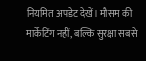नियमित अपडेट देखें। मौसम की मार्केटिंग नहीं, बल्कि सुरक्षा सबसे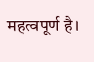महत्वपूर्ण है।